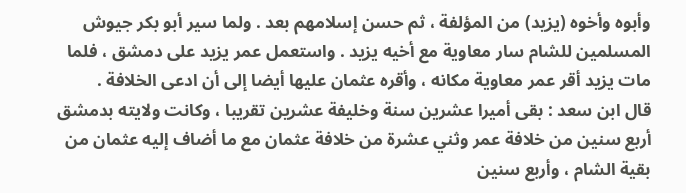وأبوه وأخوه (يزيد) من المؤلفة ، ثم حسن إسلامهم بعد . ولما سير أبو بكر جيوش المسلمين للشام سار معاوية مع أخيه يزيد . واستعمل عمر يزيد على دمشق ، فلما مات يزيد أقر عمر معاوية مكانه ، وأقره عثمان عليها أيضا إلى أن ادعى الخلافة .
قال ابن سعد : بقى أميرا عشرين سنة وخليفة عشرين تقريبا ، وكانت ولايته بدمشق أربع سنين من خلافة عمر وثني عشرة من خلافة عثمان مع ما أضاف إليه عثمان من بقية الشام ، وأربع سنين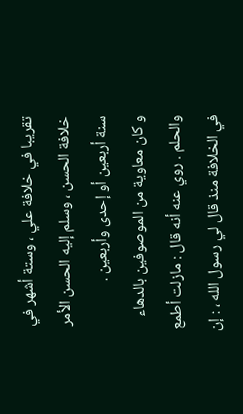تقريبا في خلافة علي ، وستة أشهر في خلافة الحسن ، وسلم إليه الحسن الأمر سنة أربعين أو إحدى وأربعين .
و كان معاوية من الموصوفين بالدهاء والحلم . روي عنه أنه قال : مازلت أطمع في الخلافة منذ قال لي رسول الله ، : إن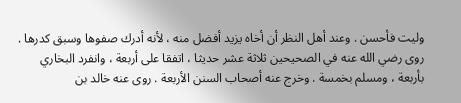وليت فأحسن . وعند أهل النظر أن أخاه يزيد أفضل منه ، لأنه أدرك صفوها وسبق كدرها .
روى رضي الله عنه في الصحيحين ثلاثة عشر حديثا ، اتفقا على أربعة ، وانفرد البخاري بأربعة ، ومسلم بخمسة . وخرج عنه أصحاب السنن الأربعة . روى عنه خالد بن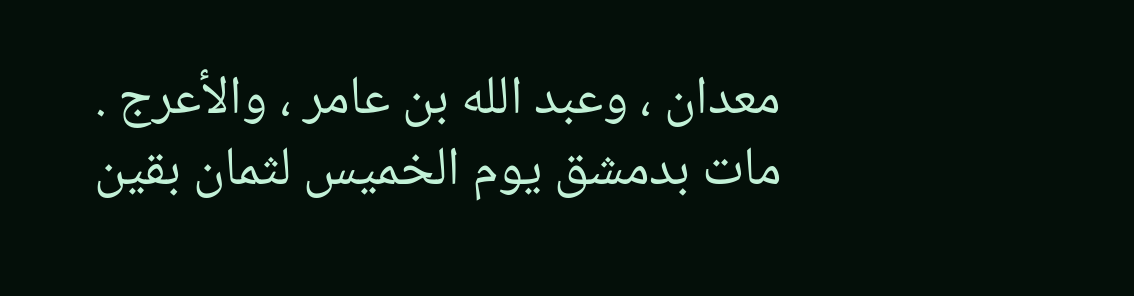معدان ، وعبد الله بن عامر ، والأعرج .
مات بدمشق يوم الخميس لثمان بقين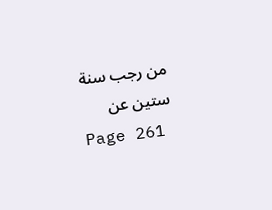من رجب سنة ستين عن
Page 261